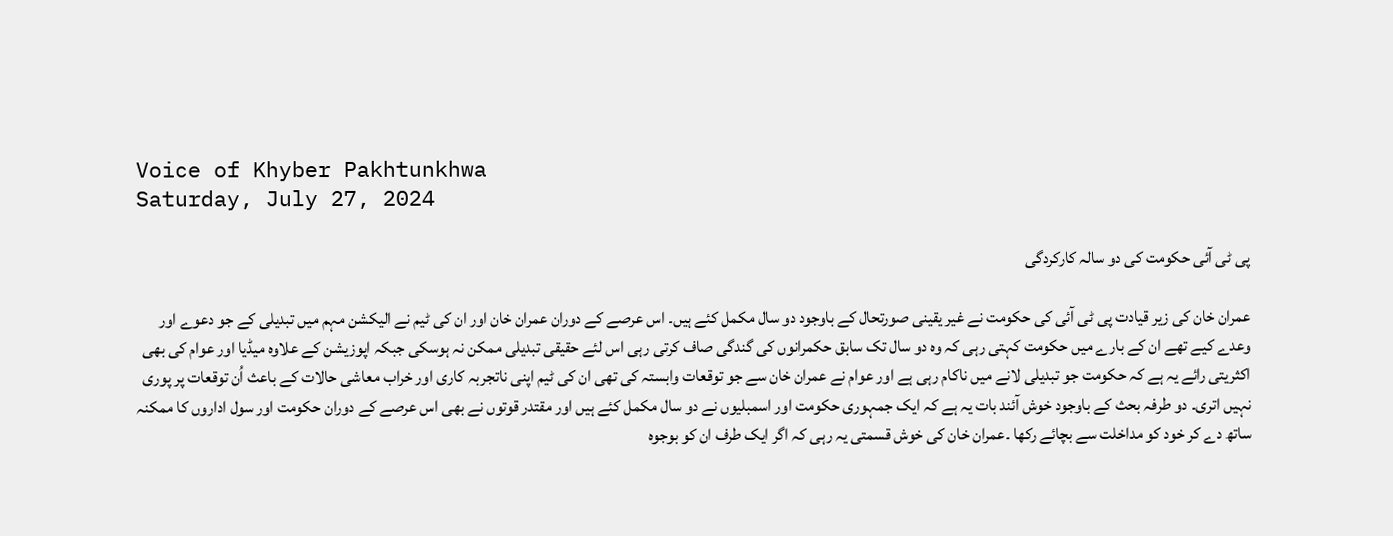Voice of Khyber Pakhtunkhwa
Saturday, July 27, 2024

پی ٹی آئی حکومت کی دو سالہ کارکردگی

عمران خان کی زیر قیادت پی ٹی آئی کی حکومت نے غیر یقینی صورتحال کے باوجود دو سال مکمل کئے ہیں۔ اس عرصے کے دوران عمران خان اور ان کی ٹیم نے الیکشن مہم میں تبدیلی کے جو دعوے اور وعدے کیے تھے ان کے بارے میں حکومت کہتی رہی کہ وہ دو سال تک سابق حکمرانوں کی گندگی صاف کرتی رہی اس لئے حقیقی تبدیلی ممکن نہ ہوسکی جبکہ اپوزیشن کے علاوہ میڈیا اور عوام کی بھی اکثریتی رائے یہ ہے کہ حکومت جو تبدیلی لانے میں ناکام رہی ہے اور عوام نے عمران خان سے جو توقعات وابستہ کی تھی ان کی ٹیم اپنی ناتجربہ کاری اور خراب معاشی حالات کے باعث اُن توقعات پر پوری نہیں اتری۔ دو طرفہ بحث کے باوجود خوش آئند بات یہ ہے کہ ایک جمہوری حکومت اور اسمبلیوں نے دو سال مکمل کئے ہیں اور مقتدر قوتوں نے بھی اس عرصے کے دوران حکومت اور سول اداروں کا ممکنہ ساتھ دے کر خود کو مداخلت سے بچائے رکھا ۔عمران خان کی خوش قسمتی یہ رہی کہ اگر ایک طرف ان کو بوجوہ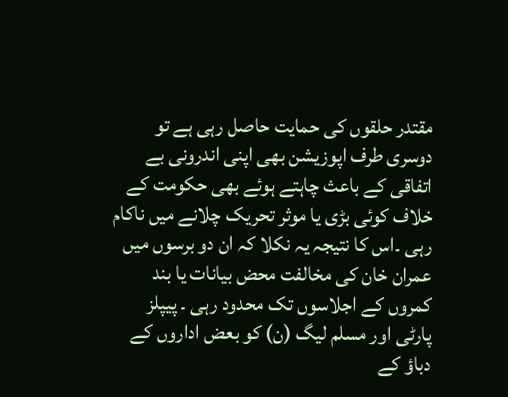مقتدر حلقوں کی حمایت حاصل رہی ہے تو دوسری طرف اپوزیشن بھی اپنی اندرونی بے اتفاقی کے باعث چاہتے ہوئے بھی حکومت کے خلاف کوئی بڑی یا موثر تحریک چلانے میں ناکام رہی ۔اس کا نتیجہ یہ نکلا کہ ان دو برسوں میں عمران خان کی مخالفت محض بیانات یا بند کمروں کے اجلاسوں تک محدود رہی ۔ پیپلز پارٹی اور مسلم لیگ (ن) کو بعض اداروں کے دباؤ کے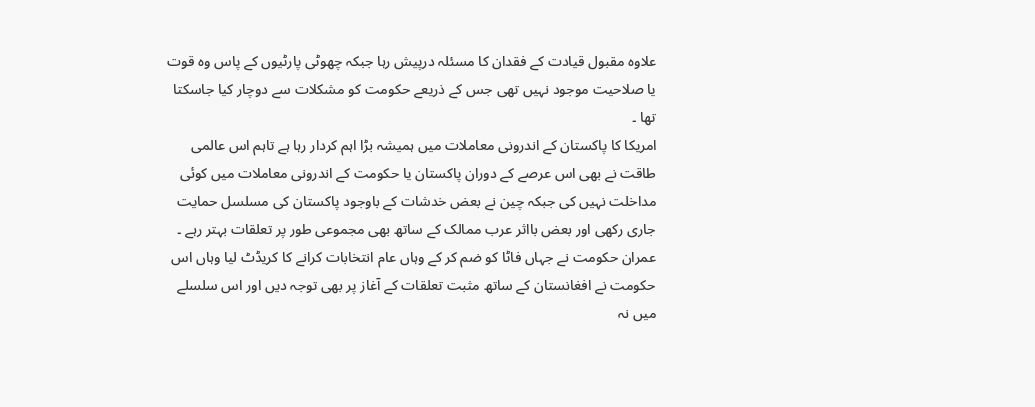علاوہ مقبول قیادت کے فقدان کا مسئلہ درپیش رہا جبکہ چھوٹی پارٹیوں کے پاس وہ قوت یا صلاحیت موجود نہیں تھی جس کے ذریعے حکومت کو مشکلات سے دوچار کیا جاسکتا تھا ۔
امریکا کا پاکستان کے اندرونی معاملات میں ہمیشہ بڑا اہم کردار رہا ہے تاہم اس عالمی طاقت نے بھی اس عرصے کے دوران پاکستان یا حکومت کے اندرونی معاملات میں کوئی مداخلت نہیں کی جبکہ چین نے بعض خدشات کے باوجود پاکستان کی مسلسل حمایت جاری رکھی اور بعض بااثر عرب ممالک کے ساتھ بھی مجموعی طور پر تعلقات بہتر رہے ۔
عمران حکومت نے جہاں فاٹا کو ضم کر کے وہاں عام انتخابات کرانے کا کریڈٹ لیا وہاں اس حکومت نے افغانستان کے ساتھ مثبت تعلقات کے آغاز پر بھی توجہ دیں اور اس سلسلے میں نہ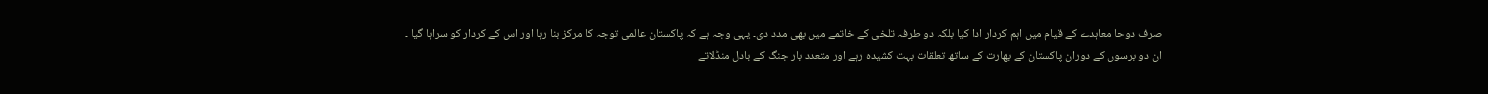صرف دوحا معاہدے کے قیام میں اہم کردار ادا کیا بلکہ دو طرفہ تلخی کے خاتمے میں بھی مدد دی۔ یہی وجہ ہے کہ پاکستان عالمی توجہ کا مرکز بنا رہا اور اس کے کردار کو سراہا گیا ۔
ان دو برسوں کے دوران پاکستان کے بھارت کے ساتھ تعلقات بہت کشیدہ رہے اور متعدد بار جنگ کے بادل منڈلاتے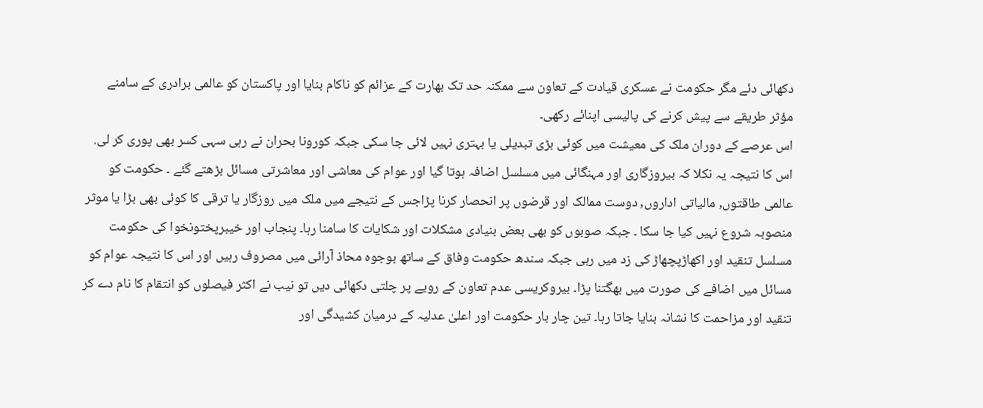دکھائی دئے مگر حکومت نے عسکری قیادت کے تعاون سے ممکنہ حد تک بھارت کے عزائم کو ناکام بنایا اور پاکستان کو عالمی برادری کے سامنے مؤثر طریقے سے پیش کرنے کی پالیسی اپنائے رکھی۔
اس عرصے کے دوران ملک کی معیشت میں کوئی بڑی تبدیلی یا بہتری نہیں لائی جا سکی جبکہ کورونا بحران نے رہی سہی کسر بھی پوری کر لی. اس کا نتیجہ یہ نکلا کہ بیروزگاری اور مہنگائی میں مسلسل اضافہ ہوتا گیا اور عوام کی معاشی اور معاشرتی مسائل بڑھتے گئے ۔ حکومت کو عالمی طاقتوں, مالیاتی اداروں, دوست ممالک اور قرضوں پر انحصار کرنا پڑاجس کے نتیجے میں ملک میں روزگار یا ترقی کا کوئی بھی بڑا یا موثر منصوبہ شروع نہیں کیا جا سکا ۔ جبکہ صوبوں کو بھی بعض بنیادی مشکلات اور شکایات کا سامنا رہا۔ پنجاب اور خیبرپختونخوا کی حکومت مسلسل تنقید اور اکھاڑپچھاڑ کی زد میں رہی جبکہ سندھ حکومت وفاق کے ساتھ بوجوہ محاذ آرائی میں مصروف رہیں اور اس کا نتیجہ عوام کو مسائل میں اضافے کی صورت میں بھگتنا پڑا۔ بیروکریسی عدم تعاون کے رویے پر چلتی دکھائی دیں تو نیب نے اکثر فیصلوں کو انتقام کا نام دے کر تنقید اور مزاحمت کا نشانہ بنایا جاتا رہا۔ تین چار بار حکومت اور اعلیٰ عدلیہ کے درمیان کشیدگی اور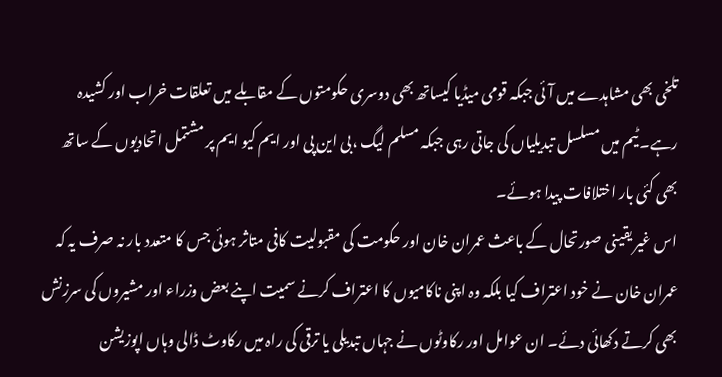تلخی بھی مشاہدے میں آئی جبکہ قومی میڈیا کیساتھ بھی دوسری حکومتوں کے مقابلے میں تعلقات خراب اور کشیدہ رہے۔ ٹیم میں مسلسل تبدیلیاں کی جاتی رہی جبکہ مسلم لیگ ،بی این پی اور ایم کیو ایم پر مشتمل اتحادیوں کے ساتھ بھی کئی بار اختلافات پیدا ہوئے۔
اس غیر یقینی صورتحال کے باعث عمران خان اور حکومت کی مقبولیت کافی متاثر ہوئی جس کا متعدد بار نہ صرف یہ کہ عمران خان نے خود اعتراف کیا بلکہ وہ اپنی ناکامیوں کا اعتراف کرنے سمیت اپنے بعض وزراء اور مشیروں کی سرزنش بھی کرتے دکھائی دئے۔ ان عوامل اور رکاوٹوں نے جہاں تبدیلی یا ترقی کی راہ میں رکاوٹ ڈالی وہاں اپوزیشن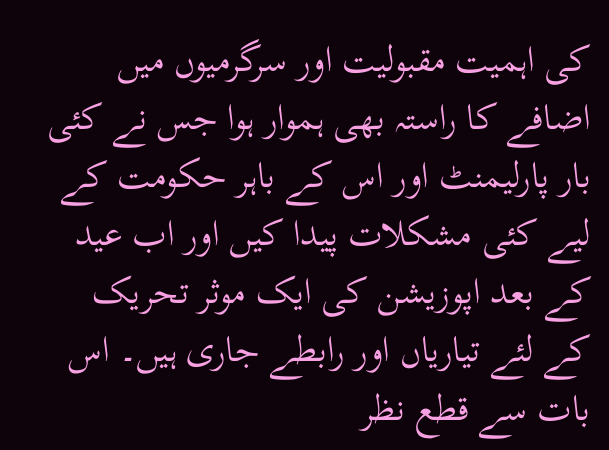کی اہمیت مقبولیت اور سرگرمیوں میں اضافے کا راستہ بھی ہموار ہوا جس نے کئی بار پارلیمنٹ اور اس کے باہر حکومت کے لیے کئی مشکلات پیدا کیں اور اب عید کے بعد اپوزیشن کی ایک موثر تحریک کے لئے تیاریاں اور رابطے جاری ہیں۔ اس بات سے قطع نظر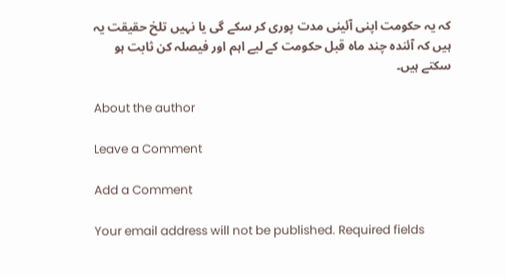کہ یہ حکومت اپنی آئینی مدت پوری کر سکے گی یا نہیں تلخ حقیقت یہ ہیں کہ آئندہ چند ماہ قبل حکومت کے لیے اہم اور فیصلہ کن ثابت ہو سکتے ہیں۔

About the author

Leave a Comment

Add a Comment

Your email address will not be published. Required fields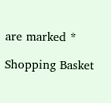are marked *

Shopping Basket